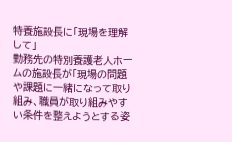特養施設長に「現場を理解して」
勤務先の特別養護老人ホームの施設長が「現場の問題や課題に一緒になって取り組み、職員が取り組みやすい条件を整えようとする姿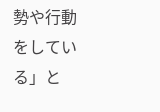勢や行動をしている」と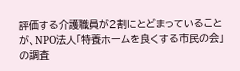評価する介護職員が2割にとどまっていることが、NPO法人「特養ホームを良くする市民の会」の調査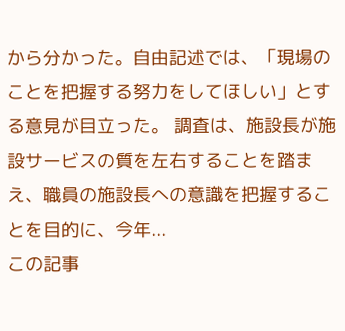から分かった。自由記述では、「現場のことを把握する努力をしてほしい」とする意見が目立った。 調査は、施設長が施設サービスの質を左右することを踏まえ、職員の施設長への意識を把握することを目的に、今年...
この記事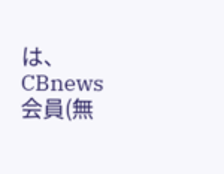は、CBnews会員(無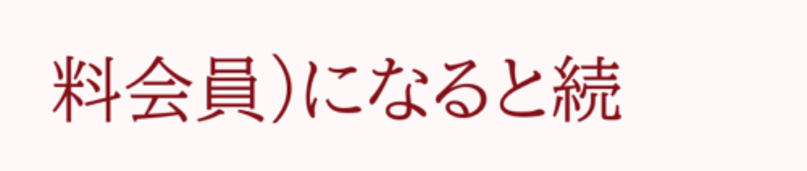料会員)になると続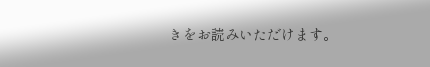きをお読みいただけます。